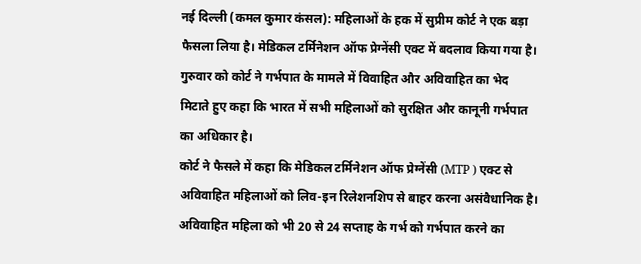नई दिल्ली (कमल कुमार कंसल): महिलाओं के हक में सुप्रीम कोर्ट ने एक बड़ा फैसला लिया है। मेडिकल टर्मिनेशन ऑफ प्रेग्नेंसी एक्ट में बदलाव किया गया है। गुरुवार को कोर्ट ने गर्भपात के मामले में विवाहित और अविवाहित का भेद मिटाते हुए कहा कि भारत में सभी महिलाओं को सुरक्षित और कानूनी गर्भपात का अधिकार है।
कोर्ट ने फैसले में कहा कि मेडिकल टर्मिनेशन ऑफ प्रेग्नेंसी (MTP ) एक्ट से अविवाहित महिलाओं को लिव-इन रिलेशनशिप से बाहर करना असंवैधानिक है। अविवाहित महिला को भी 20 से 24 सप्ताह के गर्भ को गर्भपात करने का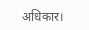अधिकार।